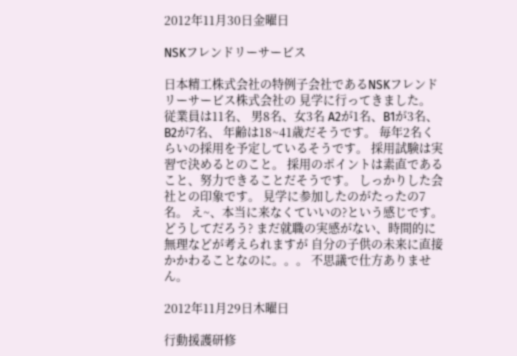2012年11月30日金曜日

NSKフレンドリーサービス

日本精工株式会社の特例子会社であるNSKフレンドリーサービス株式会社の 見学に行ってきました。
従業員は11名、 男8名、女3名 A2が1名、B1が3名、B2が7名、 年齢は18~41歳だそうです。 毎年2名くらいの採用を予定しているそうです。 採用試験は実習で決めるとのこと。 採用のポイントは素直であること、努力できることだそうです。 しっかりした会社との印象です。 見学に参加したのがたったの7名。 え~、本当に来なくていいの?という感じです。 どうしてだろう? まだ就職の実感がない、時間的に無理などが考えられますが 自分の子供の未来に直接かかわることなのに。。。 不思議で仕方ありません。

2012年11月29日木曜日

行動援護研修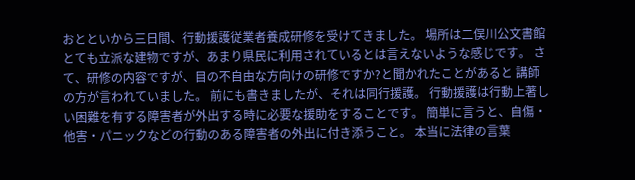おとといから三日間、行動援護従業者養成研修を受けてきました。 場所は二俣川公文書館
とても立派な建物ですが、あまり県民に利用されているとは言えないような感じです。 さて、研修の内容ですが、目の不自由な方向けの研修ですか?と聞かれたことがあると 講師の方が言われていました。 前にも書きましたが、それは同行援護。 行動援護は行動上著しい困難を有する障害者が外出する時に必要な援助をすることです。 簡単に言うと、自傷・他害・パニックなどの行動のある障害者の外出に付き添うこと。 本当に法律の言葉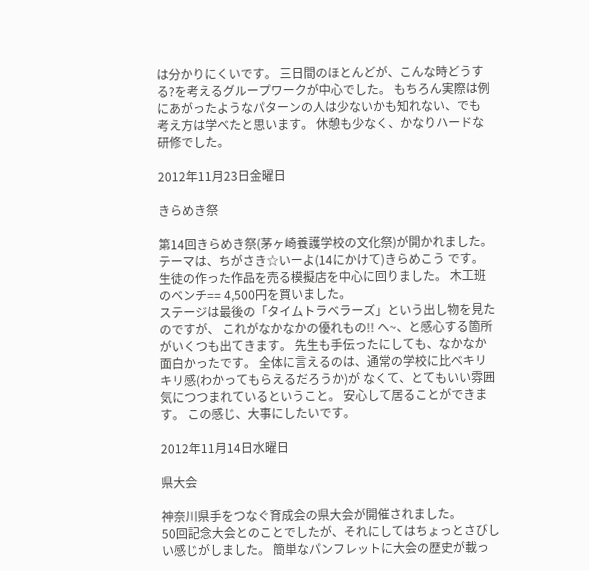は分かりにくいです。 三日間のほとんどが、こんな時どうする?を考えるグループワークが中心でした。 もちろん実際は例にあがったようなパターンの人は少ないかも知れない、でも 考え方は学べたと思います。 休憩も少なく、かなりハードな研修でした。

2012年11月23日金曜日

きらめき祭

第14回きらめき祭(茅ヶ崎養護学校の文化祭)が開かれました。
テーマは、ちがさき☆いーよ(14にかけて)きらめこう です。 生徒の作った作品を売る模擬店を中心に回りました。 木工班のベンチ== 4,500円を買いました。
ステージは最後の「タイムトラベラーズ」という出し物を見たのですが、 これがなかなかの優れもの!! へ~、と感心する箇所がいくつも出てきます。 先生も手伝ったにしても、なかなか面白かったです。 全体に言えるのは、通常の学校に比べキリキリ感(わかってもらえるだろうか)が なくて、とてもいい雰囲気につつまれているということ。 安心して居ることができます。 この感じ、大事にしたいです。

2012年11月14日水曜日

県大会

神奈川県手をつなぐ育成会の県大会が開催されました。
50回記念大会とのことでしたが、それにしてはちょっとさびしい感じがしました。 簡単なパンフレットに大会の歴史が載っ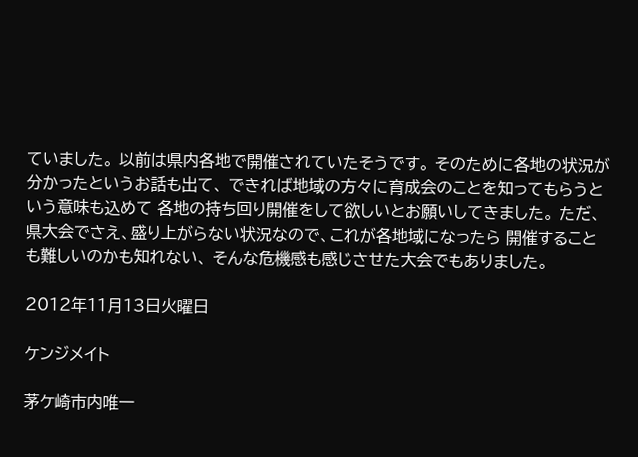ていました。 以前は県内各地で開催されていたそうです。 そのために各地の状況が分かったというお話も出て、 できれば地域の方々に育成会のことを知ってもらうという意味も込めて 各地の持ち回り開催をして欲しいとお願いしてきました。 ただ、県大会でさえ、盛り上がらない状況なので、これが各地域になったら 開催することも難しいのかも知れない、 そんな危機感も感じさせた大会でもありました。

2012年11月13日火曜日

ケンジメイト

茅ケ崎市内唯一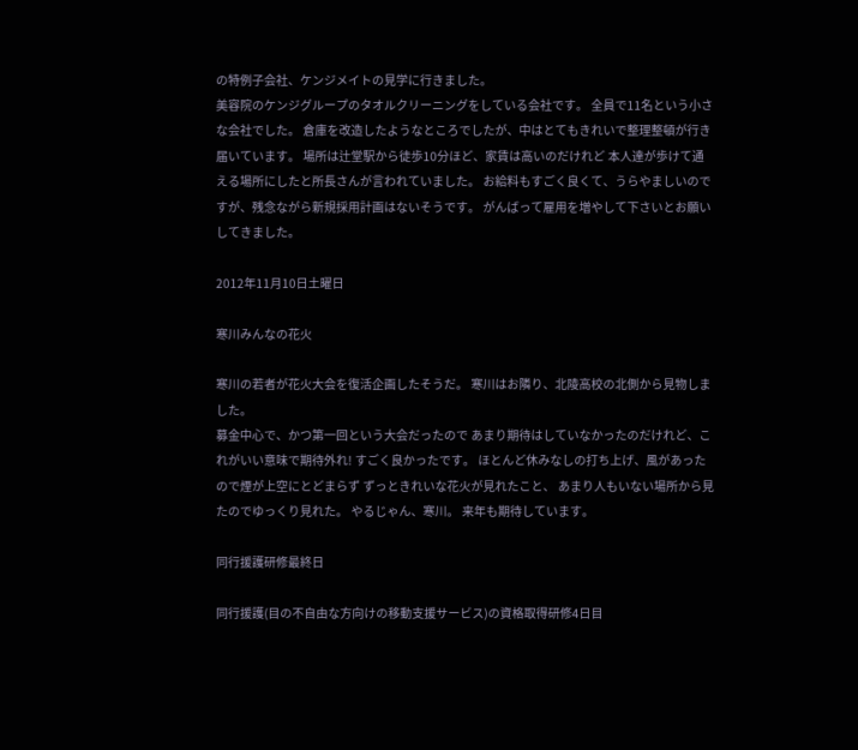の特例子会社、ケンジメイトの見学に行きました。
美容院のケンジグループのタオルクリーニングをしている会社です。 全員で11名という小さな会社でした。 倉庫を改造したようなところでしたが、中はとてもきれいで整理整頓が行き届いています。 場所は辻堂駅から徒歩10分ほど、家賃は高いのだけれど 本人達が歩けて通える場所にしたと所長さんが言われていました。 お給料もすごく良くて、うらやましいのですが、残念ながら新規採用計画はないそうです。 がんばって雇用を増やして下さいとお願いしてきました。

2012年11月10日土曜日

寒川みんなの花火

寒川の若者が花火大会を復活企画したそうだ。 寒川はお隣り、北陵高校の北側から見物しました。
募金中心で、かつ第一回という大会だったので あまり期待はしていなかったのだけれど、これがいい意味で期待外れ! すごく良かったです。 ほとんど休みなしの打ち上げ、風があったので煙が上空にとどまらず ずっときれいな花火が見れたこと、 あまり人もいない場所から見たのでゆっくり見れた。 やるじゃん、寒川。 来年も期待しています。

同行援護研修最終日

同行援護(目の不自由な方向けの移動支援サービス)の資格取得研修4日目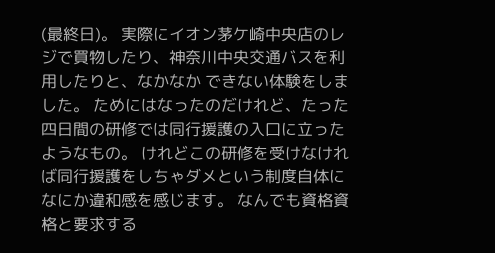(最終日)。 実際にイオン茅ケ崎中央店のレジで買物したり、神奈川中央交通バスを利用したりと、なかなか できない体験をしました。 ためにはなったのだけれど、たった四日間の研修では同行援護の入口に立ったようなもの。 けれどこの研修を受けなければ同行援護をしちゃダメという制度自体になにか違和感を感じます。 なんでも資格資格と要求する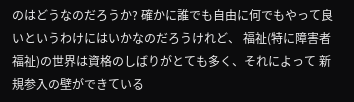のはどうなのだろうか? 確かに誰でも自由に何でもやって良いというわけにはいかなのだろうけれど、 福祉(特に障害者福祉)の世界は資格のしばりがとても多く、それによって 新規参入の壁ができている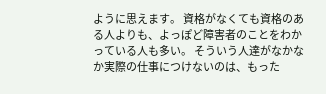ように思えます。 資格がなくても資格のある人よりも、よっぽど障害者のことをわかっている人も多い。 そういう人達がなかなか実際の仕事につけないのは、もった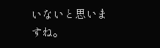いないと思いますね。